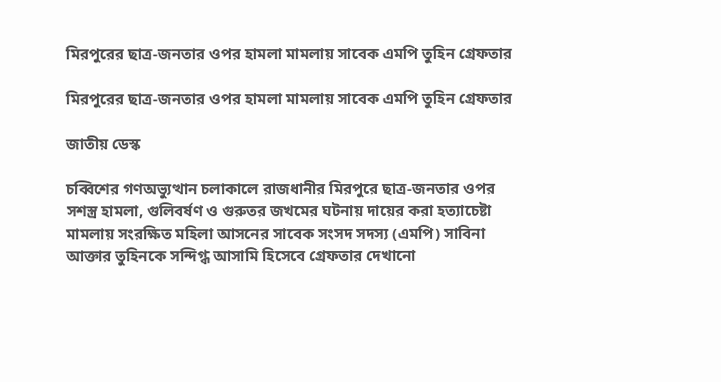মিরপুরের ছাত্র-জনতার ওপর হামলা মামলায় সাবেক এমপি তুহিন গ্রেফতার

মিরপুরের ছাত্র-জনতার ওপর হামলা মামলায় সাবেক এমপি তুহিন গ্রেফতার

জাতীয় ডেস্ক

চব্বিশের গণঅভ্যুত্থান চলাকালে রাজধানীর মিরপুরে ছাত্র-জনতার ওপর সশস্ত্র হামলা, গুলিবর্ষণ ও গুরুতর জখমের ঘটনায় দায়ের করা হত্যাচেষ্টা মামলায় সংরক্ষিত মহিলা আসনের সাবেক সংসদ সদস্য (এমপি) সাবিনা আক্তার তুহিনকে সন্দিগ্ধ আসামি হিসেবে গ্রেফতার দেখানো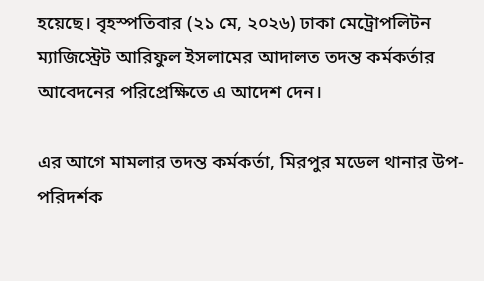হয়েছে। বৃহস্পতিবার (২১ মে, ২০২৬) ঢাকা মেট্রোপলিটন ম্যাজিস্ট্রেট আরিফুল ইসলামের আদালত তদন্ত কর্মকর্তার আবেদনের পরিপ্রেক্ষিতে এ আদেশ দেন।

এর আগে মামলার তদন্ত কর্মকর্তা, মিরপুর মডেল থানার উপ-পরিদর্শক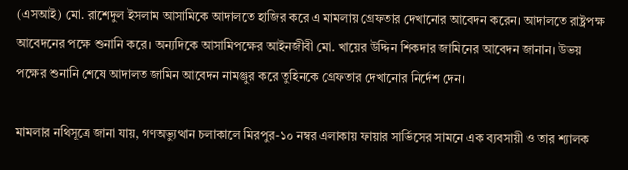(এসআই) মো. রাশেদুল ইসলাম আসামিকে আদালতে হাজির করে এ মামলায় গ্রেফতার দেখানোর আবেদন করেন। আদালতে রাষ্ট্রপক্ষ আবেদনের পক্ষে শুনানি করে। অন্যদিকে আসামিপক্ষের আইনজীবী মো. খায়ের উদ্দিন শিকদার জামিনের আবেদন জানান। উভয় পক্ষের শুনানি শেষে আদালত জামিন আবেদন নামঞ্জুর করে তুহিনকে গ্রেফতার দেখানোর নির্দেশ দেন।

মামলার নথিসূত্রে জানা যায়, গণঅভ্যুত্থান চলাকালে মিরপুর-১০ নম্বর এলাকায় ফায়ার সার্ভিসের সামনে এক ব্যবসায়ী ও তার শ্যালক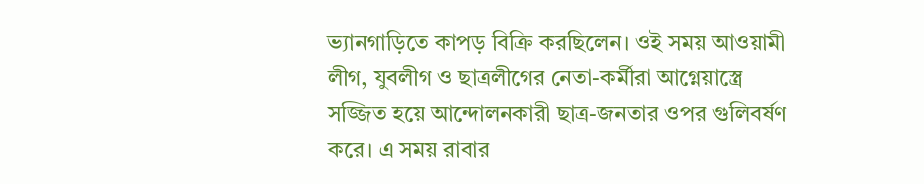ভ্যানগাড়িতে কাপড় বিক্রি করছিলেন। ওই সময় আওয়ামী লীগ, যুবলীগ ও ছাত্রলীগের নেতা-কর্মীরা আগ্নেয়াস্ত্রে সজ্জিত হয়ে আন্দোলনকারী ছাত্র-জনতার ওপর গুলিবর্ষণ করে। এ সময় রাবার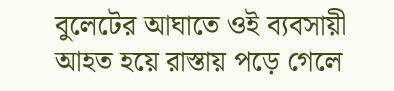বুলেটের আঘাতে ওই ব্যবসায়ী আহত হয়ে রাস্তায় পড়ে গেলে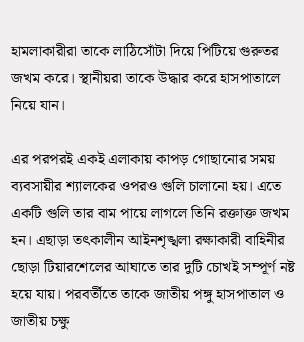হামলাকারীরা তাকে লাঠিসোঁটা দিয়ে পিটিয়ে গুরুতর জখম করে। স্থানীয়রা তাকে উদ্ধার করে হাসপাতালে নিয়ে যান।

এর পরপরই একই এলাকায় কাপড় গোছানোর সময় ব্যবসায়ীর শ্যালকের ওপরও গুলি চালানো হয়। এতে একটি গুলি তার বাম পায়ে লাগলে তিনি রক্তাক্ত জখম হন। এছাড়া তৎকালীন আইনশৃঙ্খলা রক্ষাকারী বাহিনীর ছোড়া টিয়ারশেলের আঘাতে তার দুটি চোখই সম্পূর্ণ নষ্ট হয়ে যায়। পরবর্তীতে তাকে জাতীয় পঙ্গু হাসপাতাল ও জাতীয় চক্ষু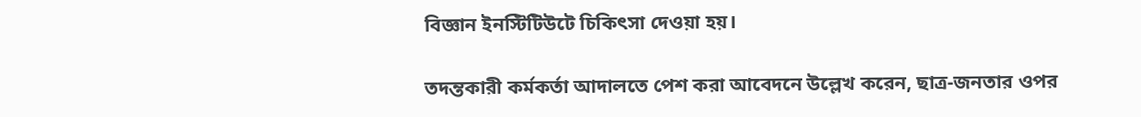বিজ্ঞান ইনস্টিটিউটে চিকিৎসা দেওয়া হয়।

তদন্তকারী কর্মকর্তা আদালতে পেশ করা আবেদনে উল্লেখ করেন, ছাত্র-জনতার ওপর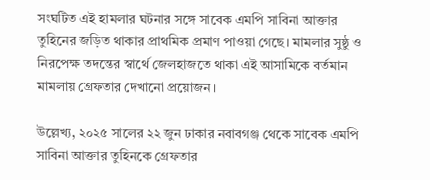সংঘটিত এই হামলার ঘটনার সঙ্গে সাবেক এমপি সাবিনা আক্তার তুহিনের জড়িত থাকার প্রাথমিক প্রমাণ পাওয়া গেছে। মামলার সুষ্ঠু ও নিরপেক্ষ তদন্তের স্বার্থে জেলহাজতে থাকা এই আসামিকে বর্তমান মামলায় গ্রেফতার দেখানো প্রয়োজন।

উল্লেখ্য, ২০২৫ সালের ২২ জুন ঢাকার নবাবগঞ্জ থেকে সাবেক এমপি সাবিনা আক্তার তুহিনকে গ্রেফতার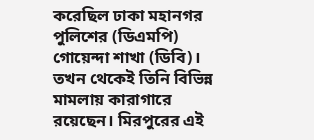করেছিল ঢাকা মহানগর পুলিশের (ডিএমপি) গোয়েন্দা শাখা (ডিবি)। তখন থেকেই তিনি বিভিন্ন মামলায় কারাগারে রয়েছেন। মিরপুরের এই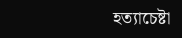হত্যাচেষ্টা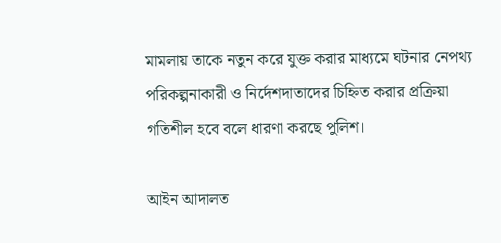মামলায় তাকে নতুন করে যুক্ত করার মাধ্যমে ঘটনার নেপথ্য পরিকল্পনাকারী ও নির্দেশদাতাদের চিহ্নিত করার প্রক্রিয়া গতিশীল হবে বলে ধারণা করছে পুলিশ।

আইন আদালত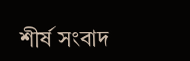শীর্ষ সংবাদ